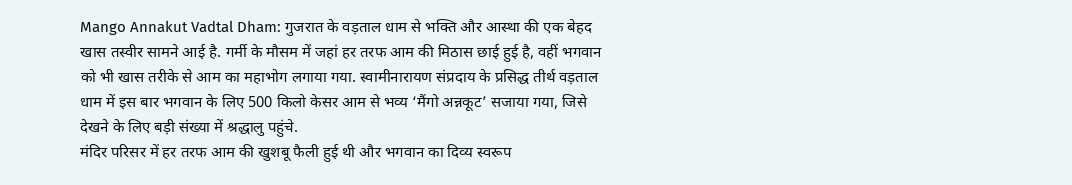Mango Annakut Vadtal Dham: गुजरात के वड़ताल धाम से भक्ति और आस्था की एक बेहद खास तस्वीर सामने आई है. गर्मी के मौसम में जहां हर तरफ आम की मिठास छाई हुई है, वहीं भगवान को भी खास तरीके से आम का महाभोग लगाया गया. स्वामीनारायण संप्रदाय के प्रसिद्ध तीर्थ वड़ताल धाम में इस बार भगवान के लिए 500 किलो केसर आम से भव्य ‘मैंगो अन्नकूट’ सजाया गया, जिसे देखने के लिए बड़ी संख्या में श्रद्धालु पहुंचे.
मंदिर परिसर में हर तरफ आम की खुशबू फैली हुई थी और भगवान का दिव्य स्वरूप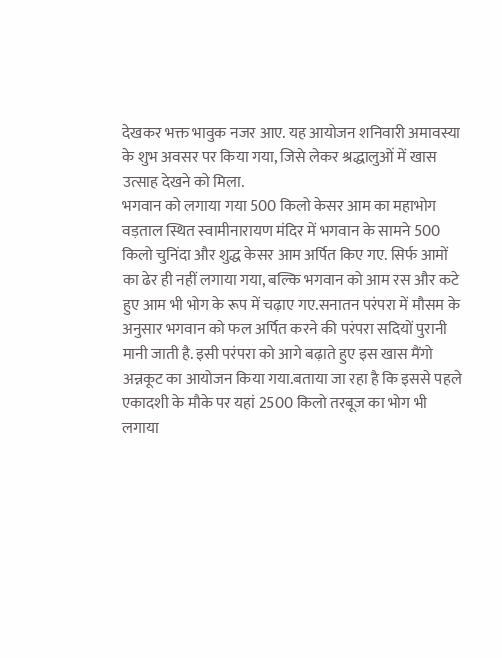देखकर भक्त भावुक नजर आए. यह आयोजन शनिवारी अमावस्या के शुभ अवसर पर किया गया, जिसे लेकर श्रद्धालुओं में खास उत्साह देखने को मिला.
भगवान को लगाया गया 500 किलो केसर आम का महाभोग
वड़ताल स्थित स्वामीनारायण मंदिर में भगवान के सामने 500 किलो चुनिंदा और शुद्ध केसर आम अर्पित किए गए. सिर्फ आमों का ढेर ही नहीं लगाया गया, बल्कि भगवान को आम रस और कटे हुए आम भी भोग के रूप में चढ़ाए गए.सनातन परंपरा में मौसम के अनुसार भगवान को फल अर्पित करने की परंपरा सदियों पुरानी मानी जाती है. इसी परंपरा को आगे बढ़ाते हुए इस खास मैंगो अन्नकूट का आयोजन किया गया.बताया जा रहा है कि इससे पहले एकादशी के मौके पर यहां 2500 किलो तरबूज का भोग भी लगाया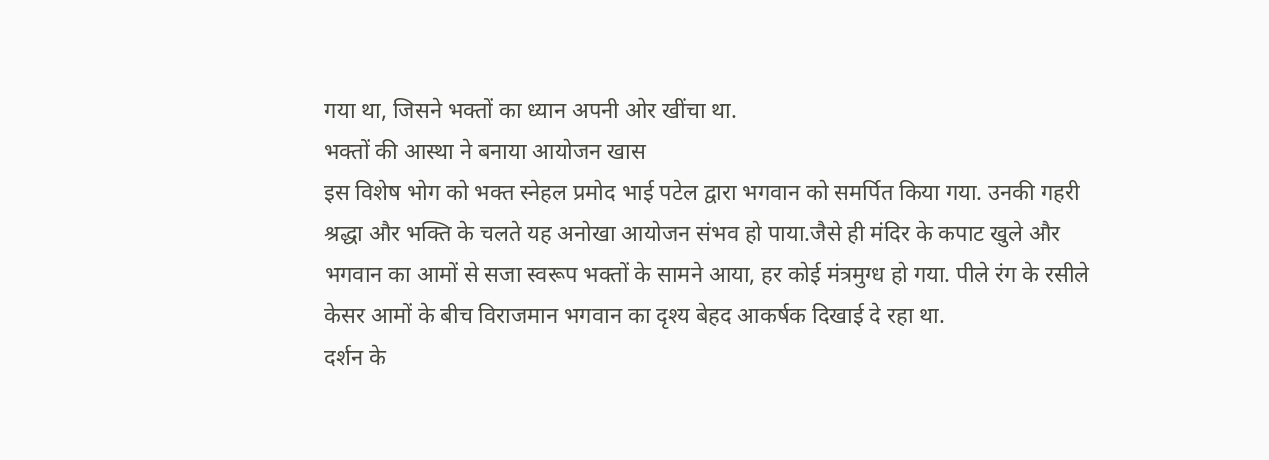गया था, जिसने भक्तों का ध्यान अपनी ओर खींचा था.
भक्तों की आस्था ने बनाया आयोजन खास
इस विशेष भोग को भक्त स्नेहल प्रमोद भाई पटेल द्वारा भगवान को समर्पित किया गया. उनकी गहरी श्रद्धा और भक्ति के चलते यह अनोखा आयोजन संभव हो पाया.जैसे ही मंदिर के कपाट खुले और भगवान का आमों से सजा स्वरूप भक्तों के सामने आया, हर कोई मंत्रमुग्ध हो गया. पीले रंग के रसीले केसर आमों के बीच विराजमान भगवान का दृश्य बेहद आकर्षक दिखाई दे रहा था.
दर्शन के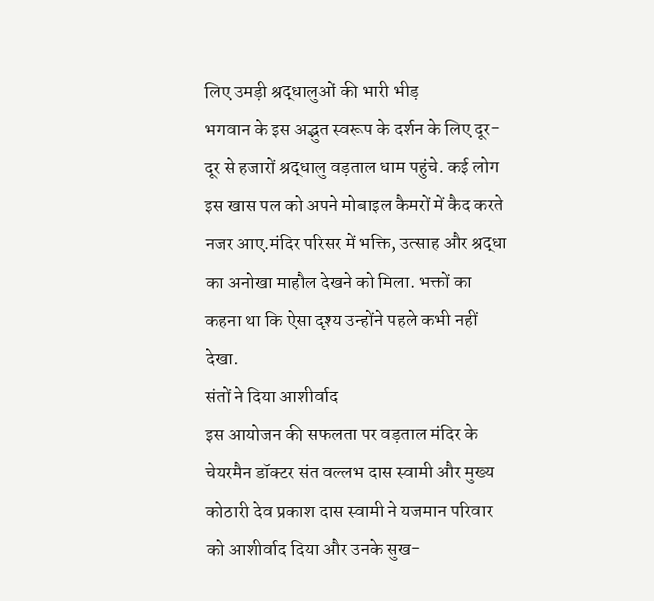लिए उमड़ी श्रद्धालुओं की भारी भीड़
भगवान के इस अद्भुत स्वरूप के दर्शन के लिए दूर-दूर से हजारों श्रद्धालु वड़ताल धाम पहुंचे. कई लोग इस खास पल को अपने मोबाइल कैमरों में कैद करते नजर आए.मंदिर परिसर में भक्ति, उत्साह और श्रद्धा का अनोखा माहौल देखने को मिला. भक्तों का कहना था कि ऐसा दृश्य उन्होंने पहले कभी नहीं देखा.
संतों ने दिया आशीर्वाद
इस आयोजन की सफलता पर वड़ताल मंदिर के चेयरमैन डॉक्टर संत वल्लभ दास स्वामी और मुख्य कोठारी देव प्रकाश दास स्वामी ने यजमान परिवार को आशीर्वाद दिया और उनके सुख-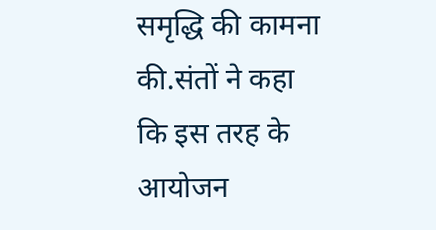समृद्धि की कामना की.संतों ने कहा कि इस तरह के आयोजन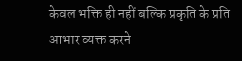केवल भक्ति ही नहीं बल्कि प्रकृति के प्रति आभार व्यक्त करने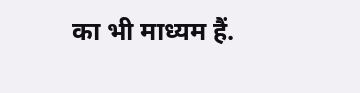का भी माध्यम हैं.